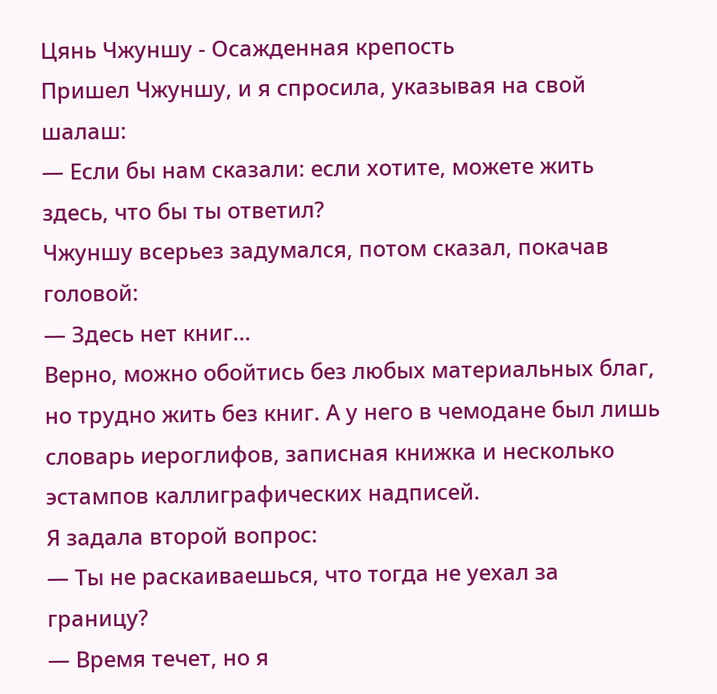Цянь Чжуншу - Осажденная крепость
Пришел Чжуншу, и я спросила, указывая на свой шалаш:
— Если бы нам сказали: если хотите, можете жить здесь, что бы ты ответил?
Чжуншу всерьез задумался, потом сказал, покачав головой:
— Здесь нет книг…
Верно, можно обойтись без любых материальных благ, но трудно жить без книг. А у него в чемодане был лишь словарь иероглифов, записная книжка и несколько эстампов каллиграфических надписей.
Я задала второй вопрос:
— Ты не раскаиваешься, что тогда не уехал за границу?
— Время течет, но я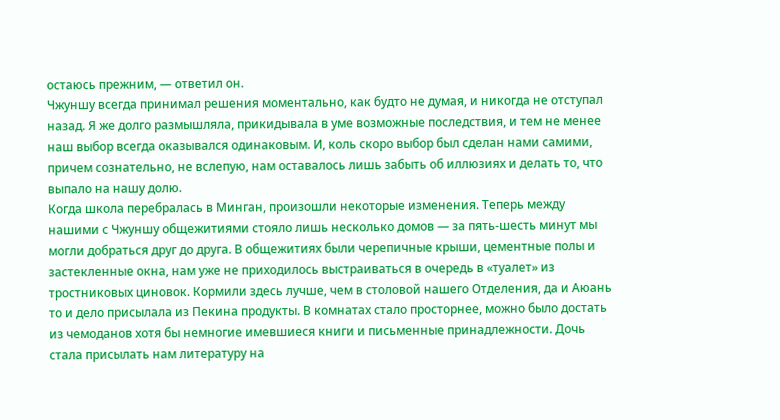остаюсь прежним, — ответил он.
Чжуншу всегда принимал решения моментально, как будто не думая, и никогда не отступал назад. Я же долго размышляла, прикидывала в уме возможные последствия, и тем не менее наш выбор всегда оказывался одинаковым. И, коль скоро выбор был сделан нами самими, причем сознательно, не вслепую, нам оставалось лишь забыть об иллюзиях и делать то, что выпало на нашу долю.
Когда школа перебралась в Минган, произошли некоторые изменения. Теперь между нашими с Чжуншу общежитиями стояло лишь несколько домов — за пять-шесть минут мы могли добраться друг до друга. В общежитиях были черепичные крыши, цементные полы и застекленные окна, нам уже не приходилось выстраиваться в очередь в «туалет» из тростниковых циновок. Кормили здесь лучше, чем в столовой нашего Отделения, да и Аюань то и дело присылала из Пекина продукты. В комнатах стало просторнее, можно было достать из чемоданов хотя бы немногие имевшиеся книги и письменные принадлежности. Дочь стала присылать нам литературу на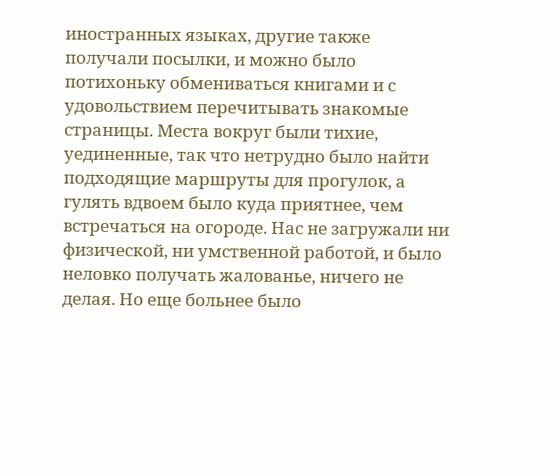иностранных языках, другие также получали посылки, и можно было потихоньку обмениваться книгами и с удовольствием перечитывать знакомые страницы. Места вокруг были тихие, уединенные, так что нетрудно было найти подходящие маршруты для прогулок, а гулять вдвоем было куда приятнее, чем встречаться на огороде. Нас не загружали ни физической, ни умственной работой, и было неловко получать жалованье, ничего не делая. Но еще больнее было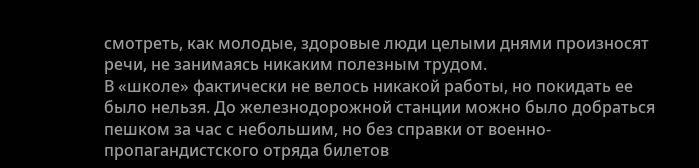смотреть, как молодые, здоровые люди целыми днями произносят речи, не занимаясь никаким полезным трудом.
В «школе» фактически не велось никакой работы, но покидать ее было нельзя. До железнодорожной станции можно было добраться пешком за час с небольшим, но без справки от военно-пропагандистского отряда билетов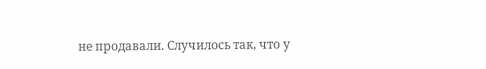не продавали. Случилось так, что у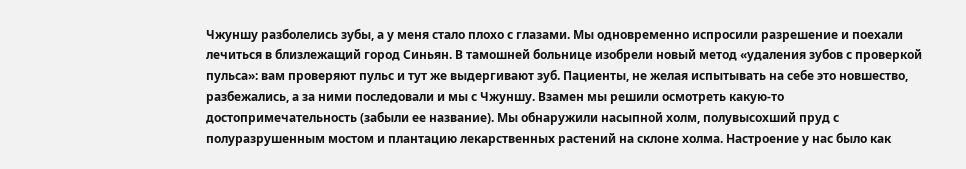Чжуншу разболелись зубы, а у меня стало плохо с глазами. Мы одновременно испросили разрешение и поехали лечиться в близлежащий город Синьян. В тамошней больнице изобрели новый метод «удаления зубов с проверкой пульса»: вам проверяют пульс и тут же выдергивают зуб. Пациенты, не желая испытывать на себе это новшество, разбежались, а за ними последовали и мы с Чжуншу. Взамен мы решили осмотреть какую-то достопримечательность (забыли ее название). Мы обнаружили насыпной холм, полувысохший пруд с полуразрушенным мостом и плантацию лекарственных растений на склоне холма. Настроение у нас было как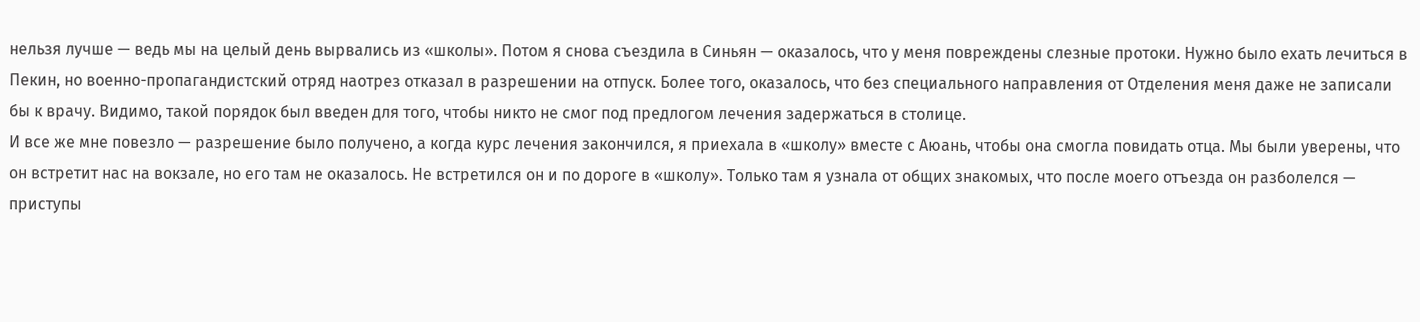нельзя лучше — ведь мы на целый день вырвались из «школы». Потом я снова съездила в Синьян — оказалось, что у меня повреждены слезные протоки. Нужно было ехать лечиться в Пекин, но военно-пропагандистский отряд наотрез отказал в разрешении на отпуск. Более того, оказалось, что без специального направления от Отделения меня даже не записали бы к врачу. Видимо, такой порядок был введен для того, чтобы никто не смог под предлогом лечения задержаться в столице.
И все же мне повезло — разрешение было получено, а когда курс лечения закончился, я приехала в «школу» вместе с Аюань, чтобы она смогла повидать отца. Мы были уверены, что он встретит нас на вокзале, но его там не оказалось. Не встретился он и по дороге в «школу». Только там я узнала от общих знакомых, что после моего отъезда он разболелся — приступы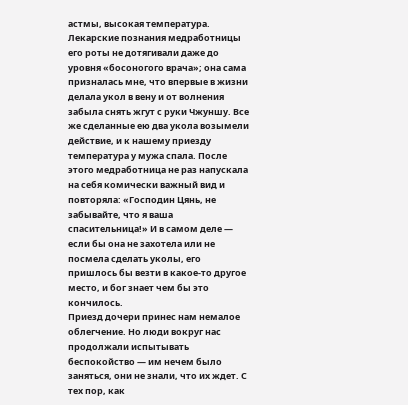астмы, высокая температура. Лекарские познания медработницы его роты не дотягивали даже до уровня «босоногого врача»; она сама призналась мне, что впервые в жизни делала укол в вену и от волнения забыла снять жгут с руки Чжуншу. Все же сделанные ею два укола возымели действие, и к нашему приезду температура у мужа спала. После этого медработница не раз напускала на себя комически важный вид и повторяла: «Господин Цянь, не забывайте, что я ваша спасительница!» И в самом деле — если бы она не захотела или не посмела сделать уколы, его пришлось бы везти в какое-то другое место, и бог знает чем бы это кончилось.
Приезд дочери принес нам немалое облегчение. Но люди вокруг нас продолжали испытывать беспокойство — им нечем было заняться, они не знали, что их ждет. С тех пор, как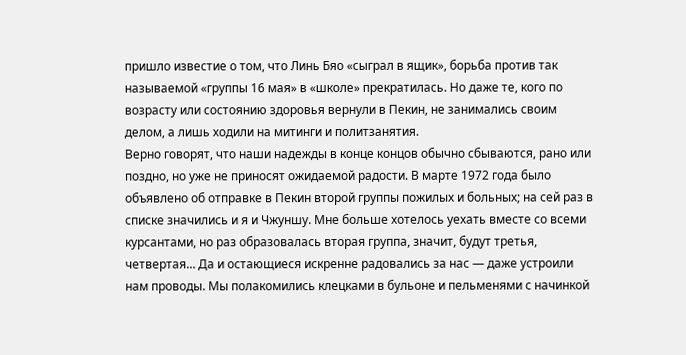пришло известие о том, что Линь Бяо «сыграл в ящик», борьба против так называемой «группы 16 мая» в «школе» прекратилась. Но даже те, кого по возрасту или состоянию здоровья вернули в Пекин, не занимались своим делом, а лишь ходили на митинги и политзанятия.
Верно говорят, что наши надежды в конце концов обычно сбываются, рано или поздно, но уже не приносят ожидаемой радости. В марте 1972 года было объявлено об отправке в Пекин второй группы пожилых и больных; на сей раз в списке значились и я и Чжуншу. Мне больше хотелось уехать вместе со всеми курсантами, но раз образовалась вторая группа, значит, будут третья, четвертая… Да и остающиеся искренне радовались за нас — даже устроили нам проводы. Мы полакомились клецками в бульоне и пельменями с начинкой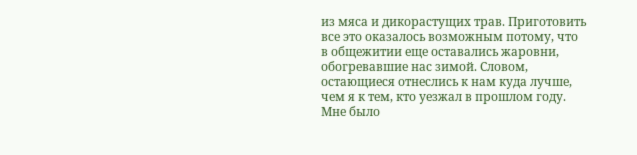из мяса и дикорастущих трав. Приготовить все это оказалось возможным потому, что в общежитии еще оставались жаровни, обогревавшие нас зимой. Словом, остающиеся отнеслись к нам куда лучше, чем я к тем, кто уезжал в прошлом году. Мне было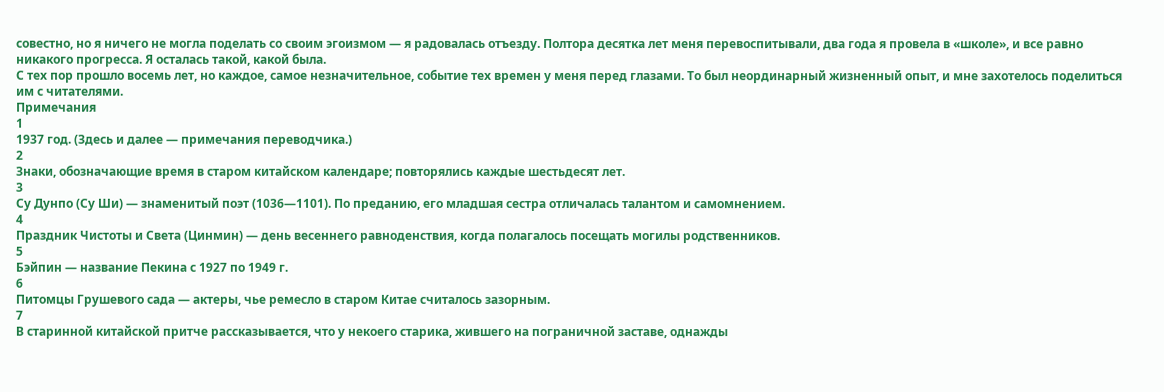совестно, но я ничего не могла поделать со своим эгоизмом — я радовалась отъезду. Полтора десятка лет меня перевоспитывали, два года я провела в «школе», и все равно никакого прогресса. Я осталась такой, какой была.
С тех пор прошло восемь лет, но каждое, самое незначительное, событие тех времен у меня перед глазами. То был неординарный жизненный опыт, и мне захотелось поделиться им с читателями.
Примечания
1
1937 год. (Здесь и далее — примечания переводчика.)
2
Знаки, обозначающие время в старом китайском календаре; повторялись каждые шестьдесят лет.
3
Су Дунпо (Су Ши) — знаменитый поэт (1036—1101). По преданию, его младшая сестра отличалась талантом и самомнением.
4
Праздник Чистоты и Света (Цинмин) — день весеннего равноденствия, когда полагалось посещать могилы родственников.
5
Бэйпин — название Пекина с 1927 по 1949 г.
6
Питомцы Грушевого сада — актеры, чье ремесло в старом Китае считалось зазорным.
7
В старинной китайской притче рассказывается, что у некоего старика, жившего на пограничной заставе, однажды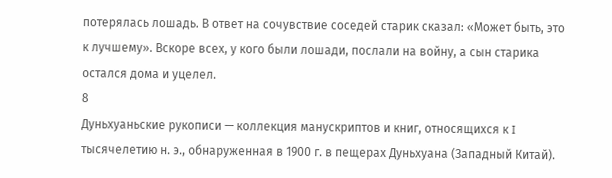потерялась лошадь. В ответ на сочувствие соседей старик сказал: «Может быть, это к лучшему». Вскоре всех, у кого были лошади, послали на войну, а сын старика остался дома и уцелел.
8
Дуньхуаньские рукописи — коллекция манускриптов и книг, относящихся к I тысячелетию н. э., обнаруженная в 1900 г. в пещерах Дуньхуана (Западный Китай).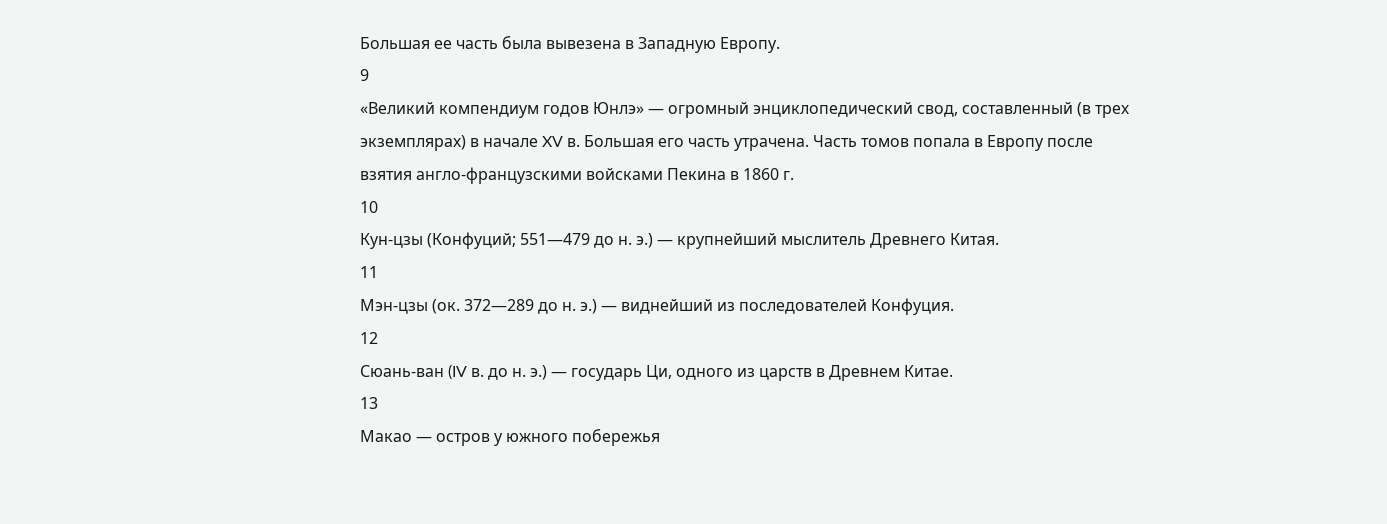Большая ее часть была вывезена в Западную Европу.
9
«Великий компендиум годов Юнлэ» — огромный энциклопедический свод, составленный (в трех экземплярах) в начале XV в. Большая его часть утрачена. Часть томов попала в Европу после взятия англо-французскими войсками Пекина в 1860 г.
10
Кун-цзы (Конфуций; 551—479 до н. э.) — крупнейший мыслитель Древнего Китая.
11
Мэн-цзы (ок. 372—289 до н. э.) — виднейший из последователей Конфуция.
12
Сюань-ван (IV в. до н. э.) — государь Ци, одного из царств в Древнем Китае.
13
Макао — остров у южного побережья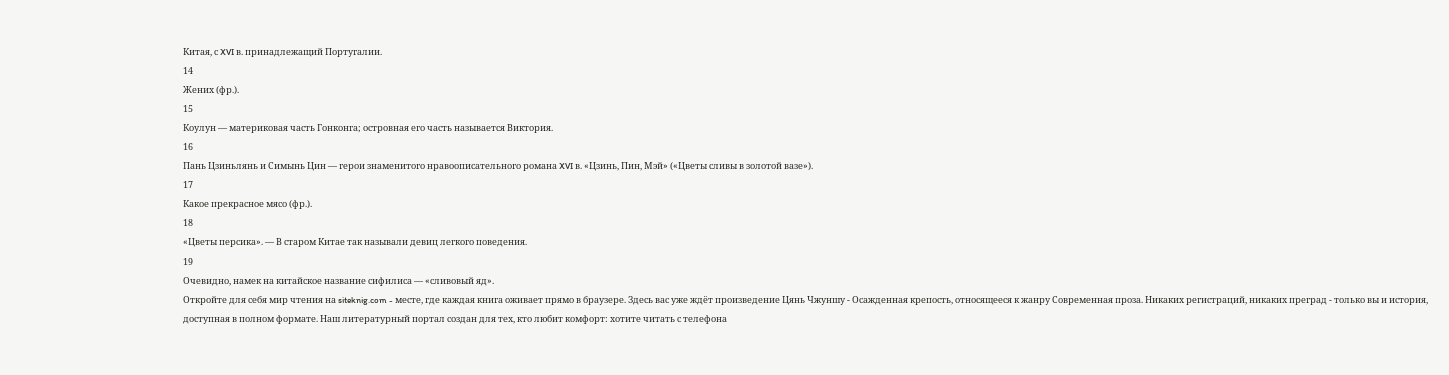Китая, с XVI в. принадлежащий Португалии.
14
Жених (фр.).
15
Коулун — материковая часть Гонконга; островная его часть называется Виктория.
16
Пань Цзиньлянь и Симынь Цин — герои знаменитого нравоописательного романа XVI в. «Цзинь, Пин, Мэй» («Цветы сливы в золотой вазе»).
17
Какое прекрасное мясо (фр.).
18
«Цветы персика». — В старом Китае так называли девиц легкого поведения.
19
Очевидно, намек на китайское название сифилиса — «сливовый яд».
Откройте для себя мир чтения на siteknig.com - месте, где каждая книга оживает прямо в браузере. Здесь вас уже ждёт произведение Цянь Чжуншу - Осажденная крепость, относящееся к жанру Современная проза. Никаких регистраций, никаких преград - только вы и история, доступная в полном формате. Наш литературный портал создан для тех, кто любит комфорт: хотите читать с телефона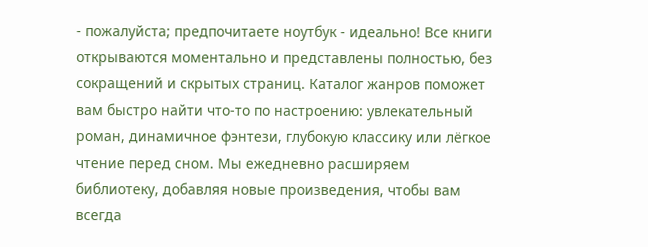- пожалуйста; предпочитаете ноутбук - идеально! Все книги открываются моментально и представлены полностью, без сокращений и скрытых страниц. Каталог жанров поможет вам быстро найти что-то по настроению: увлекательный роман, динамичное фэнтези, глубокую классику или лёгкое чтение перед сном. Мы ежедневно расширяем библиотеку, добавляя новые произведения, чтобы вам всегда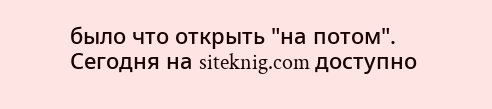было что открыть "на потом". Сегодня на siteknig.com доступно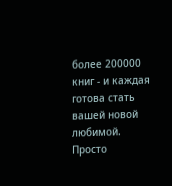более 200000 книг - и каждая готова стать вашей новой любимой. Просто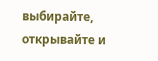выбирайте, открывайте и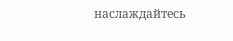наслаждайтесь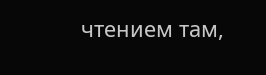чтением там,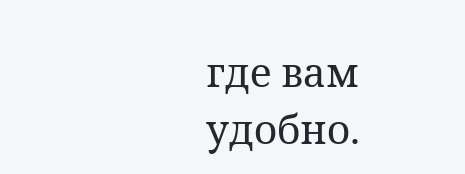где вам удобно.